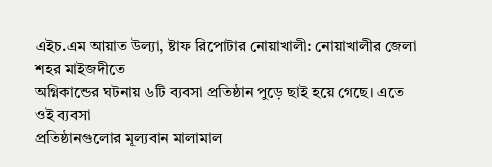এইচ.এম আয়াত উল্যা, ষ্টাফ রিপোটার নোয়াখালী: নোয়াখালীর জেলা শহর মাইজদীতে
অগ্নিকান্ডের ঘটনায় ৬টি ব্যবসা প্রতিষ্ঠান পুড়ে ছাই হয়ে গেছে। এতে ওই ব্যবসা
প্রতিষ্ঠানগুলোর মূল্যবান মালামাল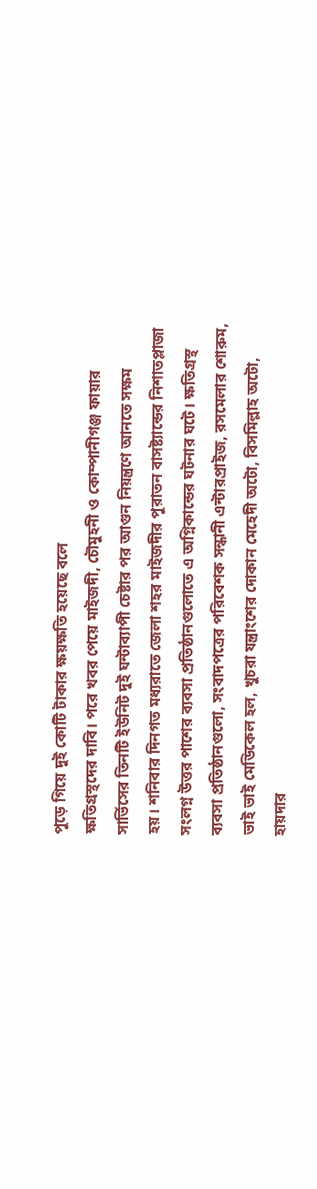পুড়ে গিয়ে দুই কোটি টাকার ক্ষয়ক্ষতি হয়েছে বলে
ক্ষতিগ্রস্থদের দাবি। পরে খবর পেয়ে মাইজদী, চৌমুহনী ও কোম্পানীগঞ্জ ফায়ার
সার্ভিসের তিনটি ইউনিট দুই ঘন্টাব্যাপী চেষ্টার পর আগুন নিয়ন্ত্রণে আনতে সক্ষম
হয়। শনিবার দিনগত মধ্যরাতে জেলা শহর মাইজদীর পুরাতন বাসষ্ট্যান্ডের নিশাতপ্লাজা
সংলগ্ন উত্তর পাশের ব্যবসা প্রতিষ্ঠানগুলোতে এ অগ্নিকান্ডের ঘটনার ঘটে। ক্ষতিগ্রস্থ
ব্যবসা প্রতিষ্ঠানগুলো, সংবাদপত্রের পরিবেশক সন্ধানী এন্টারপ্রাইজ, রসমেলার শোরুম,
ভাই ভাই মেডিকেল হল, খুচরা যন্ত্রাংশের দোকান মেহেদী অটো, বিসমিল্লাহ অটো,
হায়দার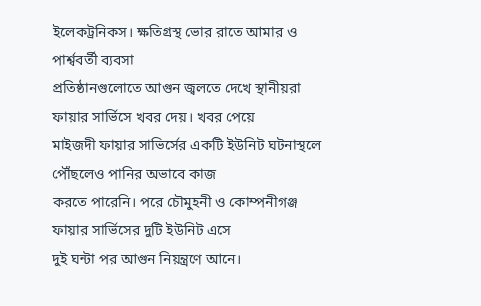ইলেকট্রনিকস। ক্ষতিগ্রস্থ ভোর রাতে আমার ও পার্শ্ববর্তী ব্যবসা
প্রতিষ্ঠানগুলোতে আগুন জ্বলতে দেখে স্থানীয়রা ফায়ার সার্ভিসে খবর দেয়। খবর পেয়ে
মাইজদী ফায়ার সাভির্সের একটি ইউনিট ঘটনাস্থলে পৌঁছলেও পানির অভাবে কাজ
করতে পারেনি। পরে চৌমুহনী ও কোম্পনীগঞ্জ ফায়ার সার্ভিসের দুটি ইউনিট এসে
দুই ঘন্টা পর আগুন নিয়ন্ত্রণে আনে।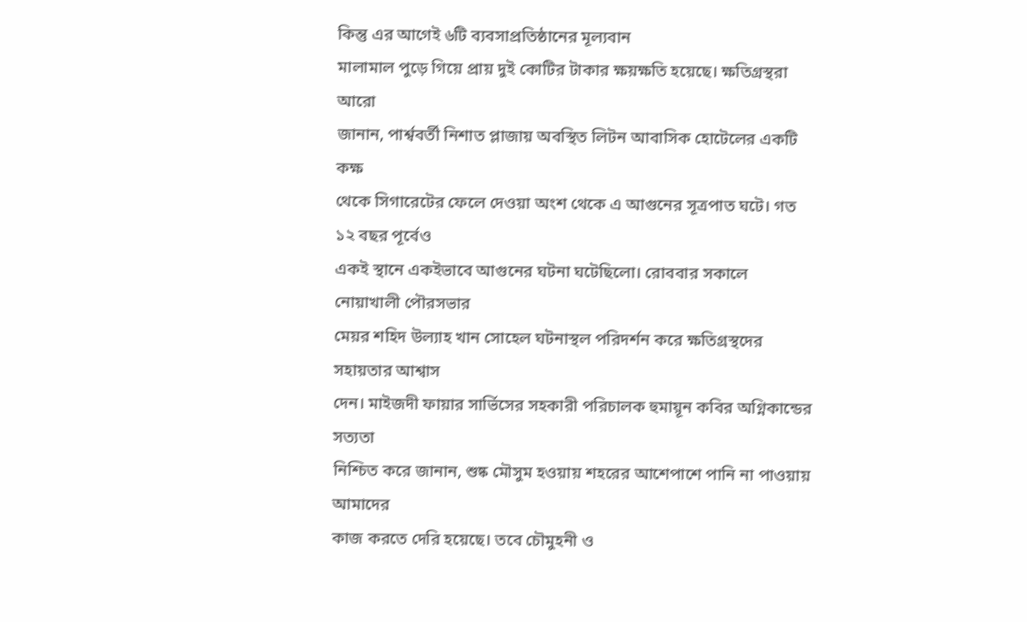কিন্তু এর আগেই ৬টি ব্যবসাপ্রতিষ্ঠানের মূল্যবান
মালামাল পুড়ে গিয়ে প্রায় দুই কোটির টাকার ক্ষয়ক্ষতি হয়েছে। ক্ষতিগ্রস্থরা আরো
জানান, পার্শ্ববর্তী নিশাত প্লাজায় অবস্থিত লিটন আবাসিক হোটেলের একটি কক্ষ
থেকে সিগারেটের ফেলে দেওয়া অংশ থেকে এ আগুনের সূত্রপাত ঘটে। গত ১২ বছর পূর্বেও
একই স্থানে একইভাবে আগুনের ঘটনা ঘটেছিলো। রোববার সকালে নোয়াখালী পৌরসভার
মেয়র শহিদ উল্যাহ খান সোহেল ঘটনাস্থল পরিদর্শন করে ক্ষতিগ্রস্থদের সহায়তার আশ্বাস
দেন। মাইজদী ফায়ার সার্ভিসের সহকারী পরিচালক হুমায়ূন কবির অগ্নিকান্ডের সত্যতা
নিশ্চিত করে জানান, শুষ্ক মৌসুম হওয়ায় শহরের আশেপাশে পানি না পাওয়ায় আমাদের
কাজ করতে দেরি হয়েছে। তবে চৌমুহনী ও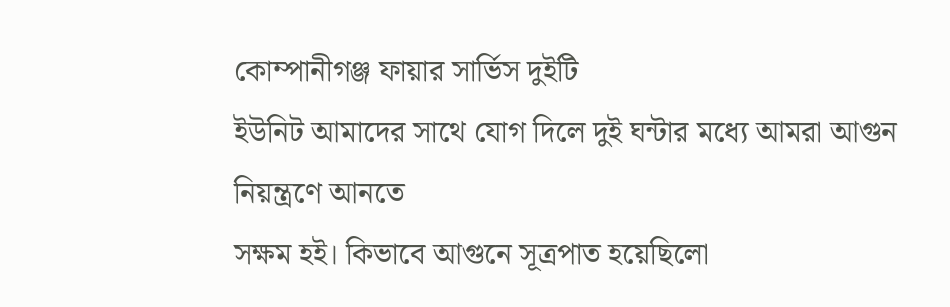কোম্পানীগঞ্জ ফায়ার সার্ভিস দুইটি
ইউনিট আমাদের সাথে যোগ দিলে দুই ঘন্টার মধ্যে আমরা আগুন নিয়ন্ত্রণে আনতে
সক্ষম হই। কিভাবে আগুনে সূত্রপাত হয়েছিলো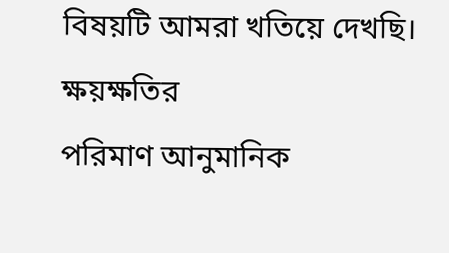বিষয়টি আমরা খতিয়ে দেখছি। ক্ষয়ক্ষতির
পরিমাণ আনুমানিক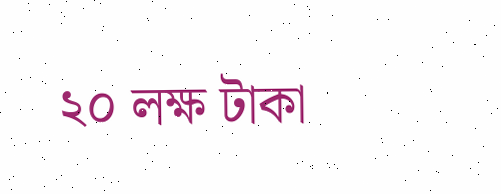২০ লক্ষ টাকা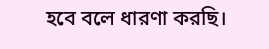হবে বলে ধারণা করছি।